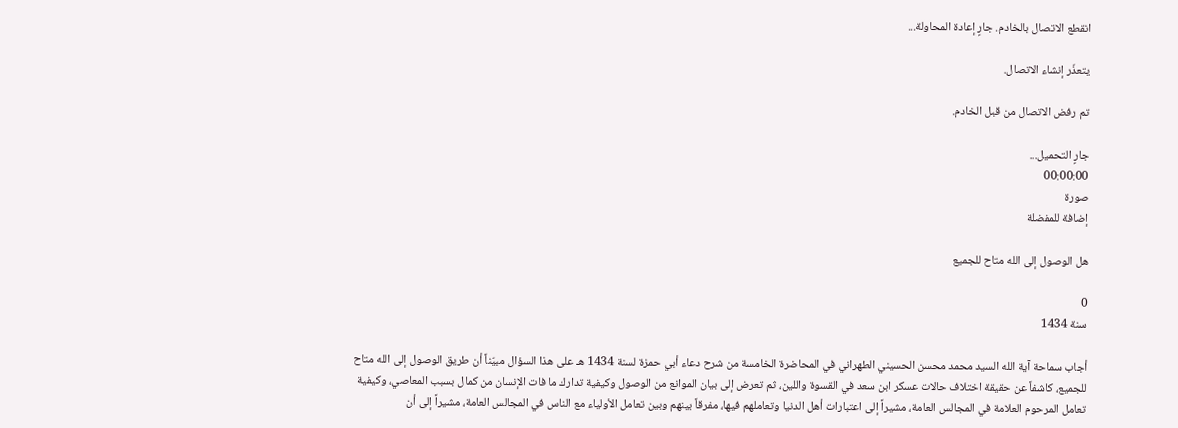انقطع الاتصال بالخادم. جارٍ إعادة المحاولة...

يتعذّر إنشاء الاتصال.

تم رفض الاتصال من قبل الخادم.

جارٍ التحميل...
00:00:00
صورة
إضافة للمفضلة

هل الوصول إلى الله متاح للجميع

0
سنة 1434

أجاب سماحة آية الله السيد محمد محسن الحسيني الطهراني في المحاضرة الخامسة من شرح دعاء أبي حمزة لسنة 1434 هـ على هذا السؤال مبيّناً أن طريق الوصول إلى الله متاح للجميع، كاشفاً عن حقيقة اختلاف حالات عسكر ابن سعد في القسوة واللين، ثم تعرض إلى بيان الموانع من الوصول وكيفية تدارك ما فات الإنسان من كمال بسبب المعاصي، وكيفية تعامل المرحوم العلامة في المجالس العامة، مشيراً إلى اعتبارات أهل الدنيا وتعاملهم فيها، مفرقاً بينهم وبين تعامل الأولياء مع الناس في المجالس العامة، مشيراً إلى أن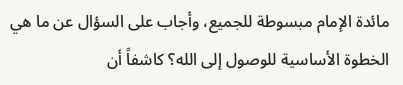مائدة الإمام مبسوطة للجميع، وأجاب على السؤال عن ما هي الخطوة الأساسية للوصول إلى الله؟ كاشفاً أن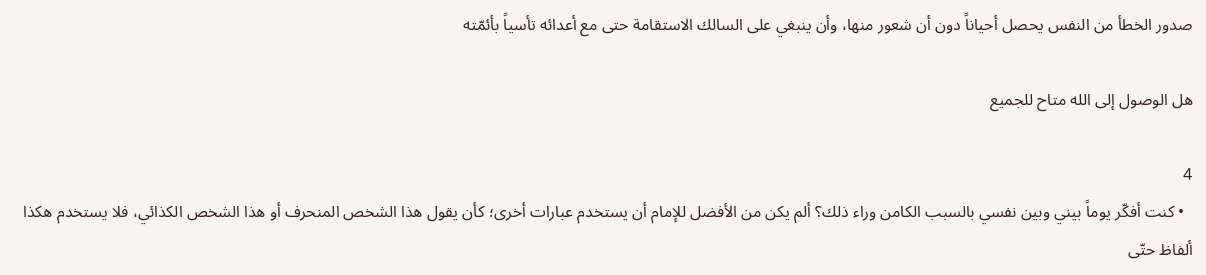صدور الخطأ من النفس يحصل أحياناً دون أن شعور منها، وأن ينبغي على السالك الاستقامة حتى مع أعدائه تأسياً بأئمّته

هل الوصول إلى الله متاح للجميع

4
  • كنت أفكّر يوماً بيني وبين نفسي بالسبب الكامن وراء ذلك؟ ألم يكن من الأفضل للإمام أن يستخدم عبارات أخرى؛ كأن يقول هذا الشخص المنحرف أو هذا الشخص الكذائي، فلا يستخدم هكذا ألفاظ حتّى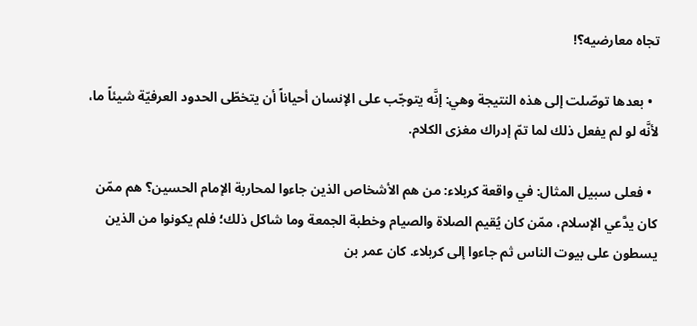تجاه معارضيه؟!

  • بعدها توصّلت إلى هذه النتيجة وهي: إنَّه يتوجّب على الإنسان أحياناً أن يتخطّى الحدود العرفيّة شيئاً ما، لأنَّه لو لم يفعل ذلك لما تمّ إدراك مغزى الكلام.

  • فعلى سبيل المثال: في واقعة كربلاء: من هم الأشخاص الذين جاءوا لمحاربة الإمام الحسين؟ هم ممّن كان يدَّعي الإسلام، ممّن كان يُقيم الصلاة والصيام وخطبة الجمعة وما شاكل ذلك؛ فلم يكونوا من الذين يسطون على بيوت الناس ثم جاءوا إلى كربلاء. كان عمر بن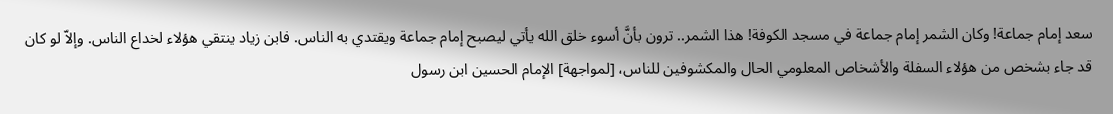سعد إمام جماعة! وكان الشمر إمام جماعة في مسجد الكوفة! هذا الشمر.. ترون بأنَّ أسوء خلق الله يأتي ليصبح إمام جماعة ويقتدي به الناس. فابن زياد ينتقي هؤلاء لخداع الناس. وإلاّ لو كان قد جاء بشخص من هؤلاء السفلة والأشخاص المعلومي الحال والمكشوفين للناس، [لمواجهة] الإمام الحسين ابن رسول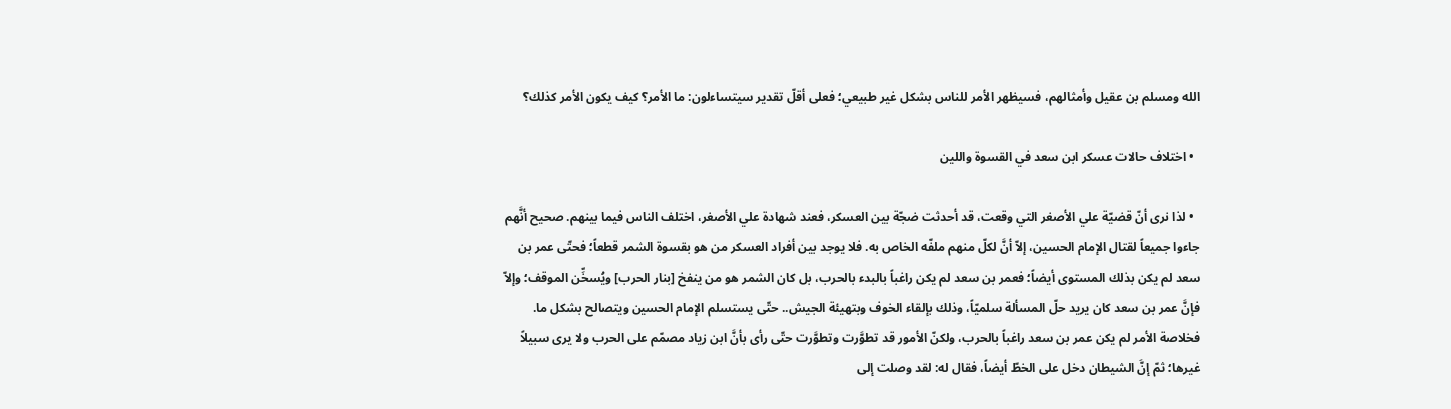الله ومسلم بن عقيل وأمثالهم، فسيظهر الأمر للناس بشكل غير طبيعي؛ فعلى أقلّ تقدير سيتساءلون: ما الأمر؟ كيف يكون الأمر كذلك؟

  • اختلاف حالات عسكر ابن سعد في القسوة واللين

  • لذا نرى أنّ قضيّة علي الأصغر التي وقعت، قد أحدثت ضجّة بين العسكر، فعند شهادة علي الأصغر، اختلف الناس فيما بينهم. صحيح أنَّهم جاءوا جميعاً لقتال الإمام الحسين، إلاّ أنَّ لكلّ منهم ملفّه الخاص به. فلا يوجد بين أفراد العسكر من هو بقسوة الشمر قطعاً؛ فحتّى عمر بن سعد لم يكن بذلك المستوى أيضاً؛ فعمر بن سعد لم يكن راغباً بالبدء بالحرب، بل كان الشمر هو من ينفخ [بنار الحرب] ويُسخِّن الموقف؛ وإلاّ فإنَّ عمر بن سعد كان يريد حلّ المسألة سلميّاً، وذلك بإلقاء الخوف وبتهيئة الجيش.. حتّى يستسلم الإمام الحسين ويتصالح بشكل ما. فخلاصة الأمر لم يكن عمر بن سعد راغباً بالحرب، ولكنّ الأمور قد تطوَّرت وتطوَّرت حتّى رأى بأنَّ ابن زياد مصمّم على الحرب ولا يرى سبيلاً غيرها؛ ثمّ إنَّ الشيطان دخل على الخطّ أيضاً، فقال له: لقد وصلت إلى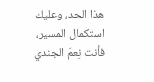هذا الحد، وعليك استكمال المسير، فأنت نِعمَ الجندي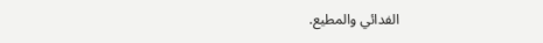الفدائي والمطيع.